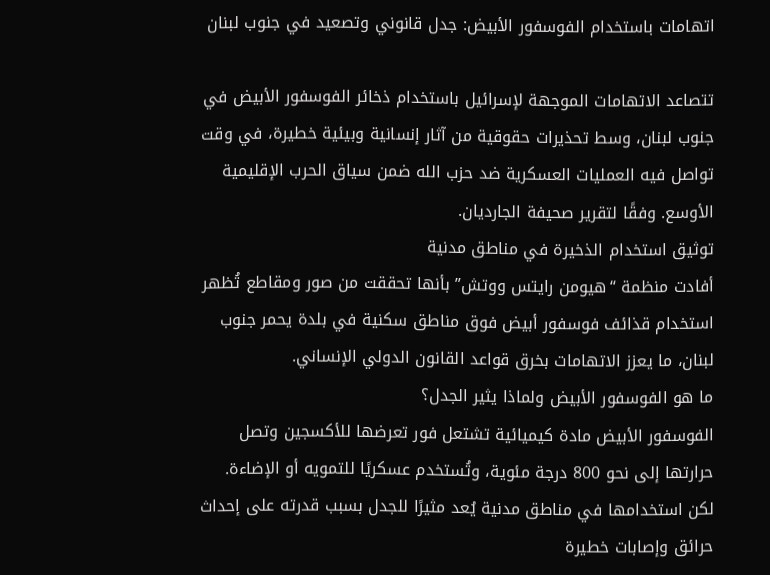اتهامات باستخدام الفوسفور الأبيض: جدل قانوني وتصعيد في جنوب لبنان

تتصاعد الاتهامات الموجهة لإسرائيل باستخدام ذخائر الفوسفور الأبيض في جنوب لبنان، وسط تحذيرات حقوقية من آثار إنسانية وبيئية خطيرة، في وقت تواصل فيه العمليات العسكرية ضد حزب الله ضمن سياق الحرب الإقليمية الأوسع. وفقًا لتقرير صحيفة الجارديان.
توثيق استخدام الذخيرة في مناطق مدنية
أفادت منظمة “هيومن رايتس ووتش” بأنها تحققت من صور ومقاطع تُظهر استخدام قذائف فوسفور أبيض فوق مناطق سكنية في بلدة يحمر جنوب لبنان، ما يعزز الاتهامات بخرق قواعد القانون الدولي الإنساني.
ما هو الفوسفور الأبيض ولماذا يثير الجدل؟
الفوسفور الأبيض مادة كيميائية تشتعل فور تعرضها للأكسجين وتصل حرارتها إلى نحو 800 درجة مئوية، وتُستخدم عسكريًا للتمويه أو الإضاءة. لكن استخدامها في مناطق مدنية يُعد مثيرًا للجدل بسبب قدرته على إحداث حرائق وإصابات خطيرة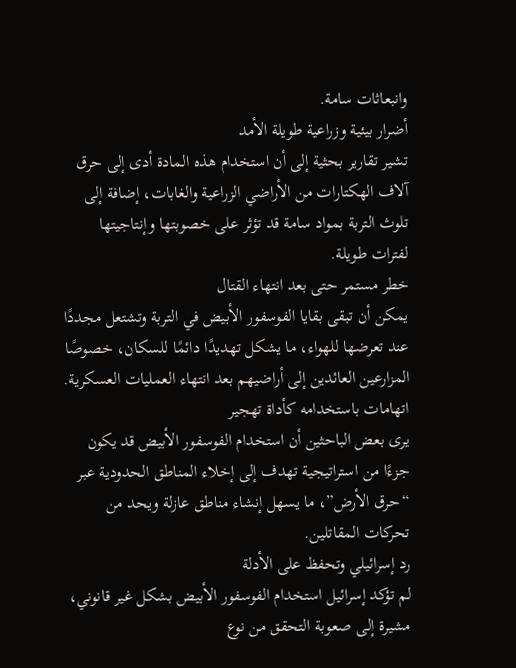وانبعاثات سامة.
أضرار بيئية وزراعية طويلة الأمد
تشير تقارير بحثية إلى أن استخدام هذه المادة أدى إلى حرق آلاف الهكتارات من الأراضي الزراعية والغابات، إضافة إلى تلوث التربة بمواد سامة قد تؤثر على خصوبتها وإنتاجيتها لفترات طويلة.
خطر مستمر حتى بعد انتهاء القتال
يمكن أن تبقى بقايا الفوسفور الأبيض في التربة وتشتعل مجددًا عند تعرضها للهواء، ما يشكل تهديدًا دائمًا للسكان، خصوصًا المزارعين العائدين إلى أراضيهم بعد انتهاء العمليات العسكرية.
اتهامات باستخدامه كأداة تهجير
يرى بعض الباحثين أن استخدام الفوسفور الأبيض قد يكون جزءًا من استراتيجية تهدف إلى إخلاء المناطق الحدودية عبر “حرق الأرض”، ما يسهل إنشاء مناطق عازلة ويحد من تحركات المقاتلين.
رد إسرائيلي وتحفظ على الأدلة
لم تؤكد إسرائيل استخدام الفوسفور الأبيض بشكل غير قانوني، مشيرة إلى صعوبة التحقق من نوع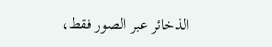الذخائر عبر الصور فقط،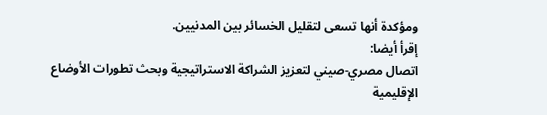ومؤكدة أنها تسعى لتقليل الخسائر بين المدنيين.
إقرأ أيضا:
اتصال مصري-صيني لتعزيز الشراكة الاستراتيجية وبحث تطورات الأوضاع الإقليمية